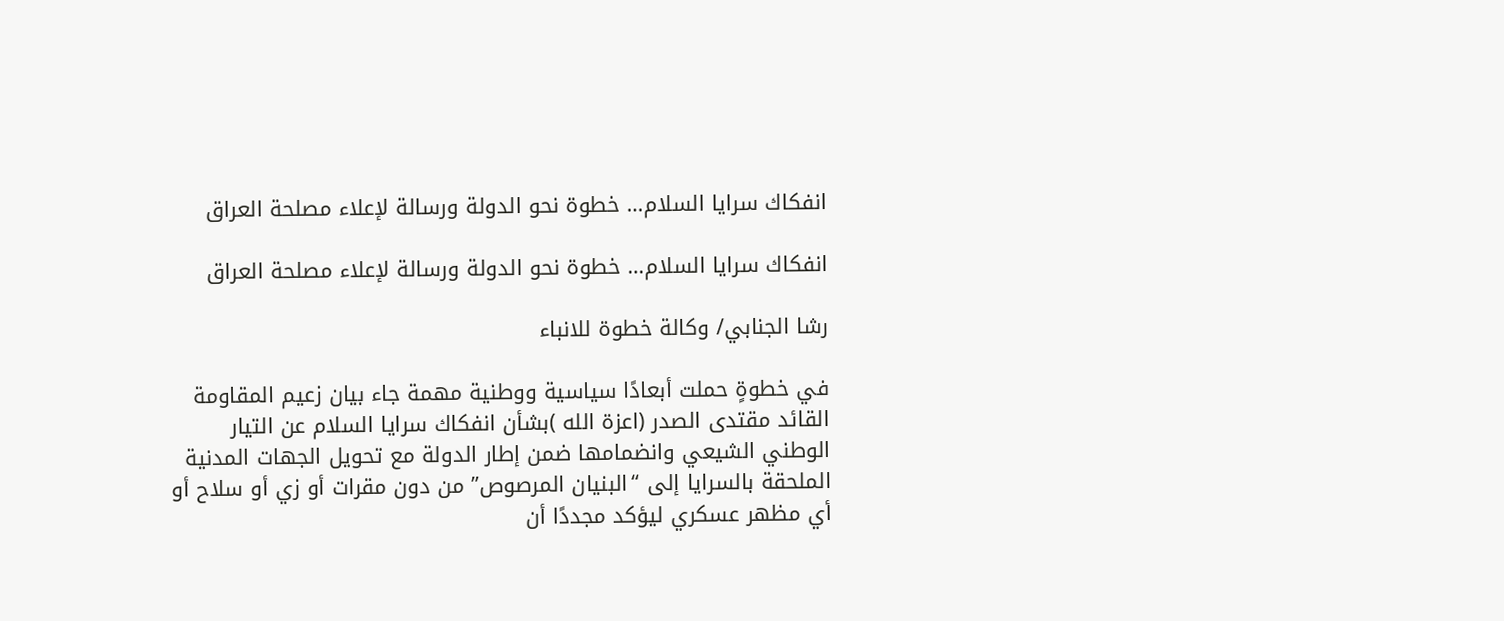انفكاك سرايا السلام… خطوة نحو الدولة ورسالة لإعلاء مصلحة العراق

انفكاك سرايا السلام… خطوة نحو الدولة ورسالة لإعلاء مصلحة العراق

رشا الجنابي/ وكالة خطوة للانباء

في خطوةٍ حملت أبعادًا سياسية ووطنية مهمة جاء بيان زعيم المقاومة القائد مقتدى الصدر (اعزة الله )بشأن انفكاك سرايا السلام عن التيار الوطني الشيعي وانضمامها ضمن إطار الدولة مع تحويل الجهات المدنية الملحقة بالسرايا إلى “البنيان المرصوص” من دون مقرات أو زي أو سلاح أو أي مظهر عسكري ليؤكد مجددًا أن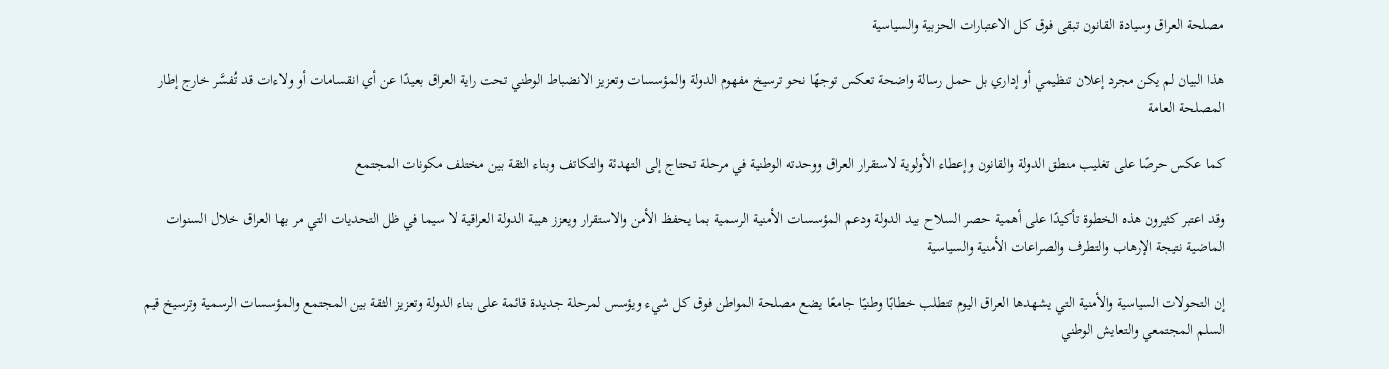مصلحة العراق وسيادة القانون تبقى فوق كل الاعتبارات الحزبية والسياسية

هذا البيان لم يكن مجرد إعلان تنظيمي أو إداري بل حمل رسالة واضحة تعكس توجهًا نحو ترسيخ مفهوم الدولة والمؤسسات وتعزيز الانضباط الوطني تحت راية العراق بعيدًا عن أي انقسامات أو ولاءات قد تُفسَّر خارج إطار المصلحة العامة

كما عكس حرصًا على تغليب منطق الدولة والقانون وإعطاء الأولوية لاستقرار العراق ووحدته الوطنية في مرحلة تحتاج إلى التهدئة والتكاتف وبناء الثقة بين مختلف مكونات المجتمع

وقد اعتبر كثيرون هذه الخطوة تأكيدًا على أهمية حصر السلاح بيد الدولة ودعم المؤسسات الأمنية الرسمية بما يحفظ الأمن والاستقرار ويعزز هيبة الدولة العراقية لا سيما في ظل التحديات التي مر بها العراق خلال السنوات الماضية نتيجة الإرهاب والتطرف والصراعات الأمنية والسياسية

إن التحولات السياسية والأمنية التي يشهدها العراق اليوم تتطلب خطابًا وطنيًا جامعًا يضع مصلحة المواطن فوق كل شيء ويؤسس لمرحلة جديدة قائمة على بناء الدولة وتعزيز الثقة بين المجتمع والمؤسسات الرسمية وترسيخ قيم السلم المجتمعي والتعايش الوطني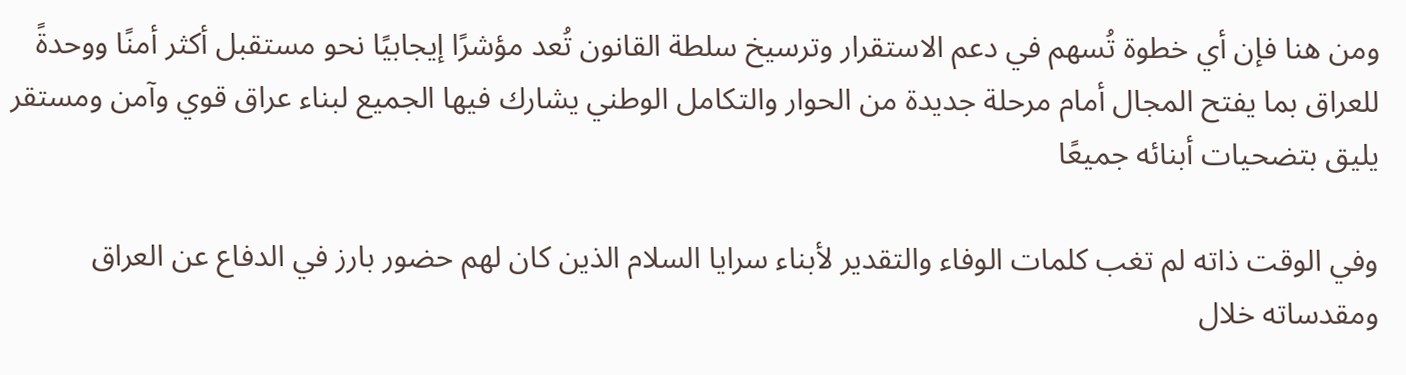ومن هنا فإن أي خطوة تُسهم في دعم الاستقرار وترسيخ سلطة القانون تُعد مؤشرًا إيجابيًا نحو مستقبل أكثر أمنًا ووحدةً للعراق بما يفتح المجال أمام مرحلة جديدة من الحوار والتكامل الوطني يشارك فيها الجميع لبناء عراق قوي وآمن ومستقر يليق بتضحيات أبنائه جميعًا

وفي الوقت ذاته لم تغب كلمات الوفاء والتقدير لأبناء سرايا السلام الذين كان لهم حضور بارز في الدفاع عن العراق ومقدساته خلال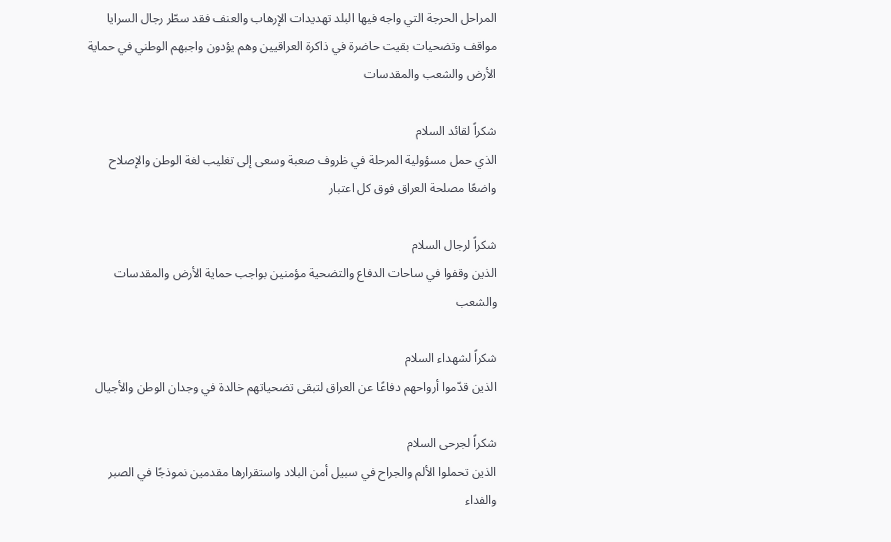المراحل الحرجة التي واجه فيها البلد تهديدات الإرهاب والعنف فقد سطّر رجال السرايا مواقف وتضحيات بقيت حاضرة في ذاكرة العراقيين وهم يؤدون واجبهم الوطني في حماية الأرض والشعب والمقدسات

شكراً لقائد السلام
الذي حمل مسؤولية المرحلة في ظروف صعبة وسعى إلى تغليب لغة الوطن والإصلاح واضعًا مصلحة العراق فوق كل اعتبار

شكراً لرجال السلام
الذين وقفوا في ساحات الدفاع والتضحية مؤمنين بواجب حماية الأرض والمقدسات والشعب

شكراً لشهداء السلام
الذين قدّموا أرواحهم دفاعًا عن العراق لتبقى تضحياتهم خالدة في وجدان الوطن والأجيال

شكراً لجرحى السلام
الذين تحملوا الألم والجراح في سبيل أمن البلاد واستقرارها مقدمين نموذجًا في الصبر والفداء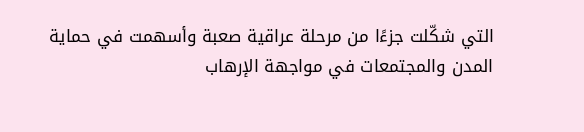التي شكّلت جزءًا من مرحلة عراقية صعبة وأسهمت في حماية المدن والمجتمعات في مواجهة الإرهاب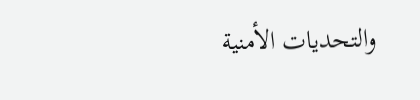والتحديات الأمنية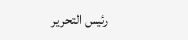رئيس التحرير